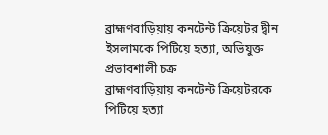ব্রাহ্মণবাড়িয়ায় কনটেন্ট ক্রিয়েটর দ্বীন ইসলামকে পিটিয়ে হত্যা, অভিযুক্ত প্রভাবশালী চক্র
ব্রাহ্মণবাড়িয়ায় কনটেন্ট ক্রিয়েটরকে পিটিয়ে হত্যা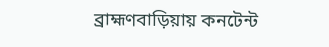ব্রাহ্মণবাড়িয়ায় কনটেন্ট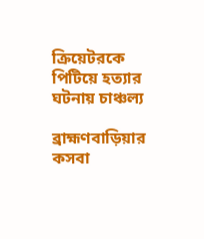ক্রিয়েটরকে পিটিয়ে হত্যার ঘটনায় চাঞ্চল্য

ব্রাহ্মণবাড়িয়ার কসবা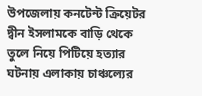উপজেলায় কনটেন্ট ক্রিয়েটর দ্বীন ইসলামকে বাড়ি থেকে তুলে নিয়ে পিটিয়ে হত্যার ঘটনায় এলাকায় চাঞ্চল্যের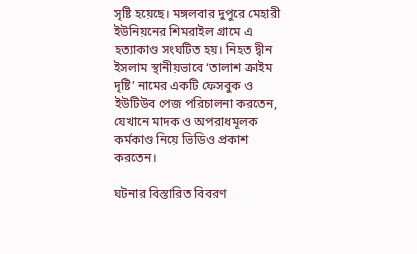সৃষ্টি হয়েছে। মঙ্গলবার দুপুরে মেহারী ইউনিয়নের শিমরাইল গ্রামে এ হত্যাকাণ্ড সংঘটিত হয়। নিহত দ্বীন ইসলাম স্থানীয়ভাবে ‘তালাশ ক্রাইম দৃষ্টি’ নামের একটি ফেসবুক ও ইউটিউব পেজ পরিচালনা করতেন, যেখানে মাদক ও অপরাধমূলক কর্মকাণ্ড নিয়ে ভিডিও প্রকাশ করতেন।

ঘটনার বিস্তারিত বিবরণ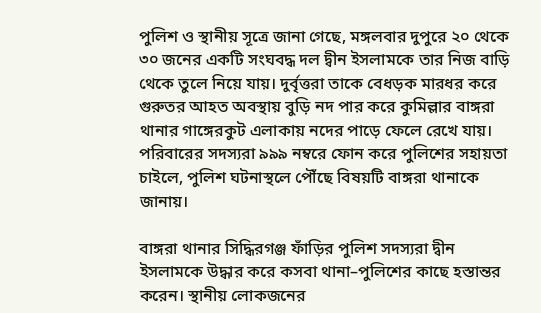পুলিশ ও স্থানীয় সূত্রে জানা গেছে, মঙ্গলবার দুপুরে ২০ থেকে ৩০ জনের একটি সংঘবদ্ধ দল দ্বীন ইসলামকে তার নিজ বাড়ি থেকে তুলে নিয়ে যায়। দুর্বৃত্তরা তাকে বেধড়ক মারধর করে গুরুতর আহত অবস্থায় বুড়ি নদ পার করে কুমিল্লার বাঙ্গরা থানার গাঙ্গেরকুট এলাকায় নদের পাড়ে ফেলে রেখে যায়। পরিবারের সদস্যরা ৯৯৯ নম্বরে ফোন করে পুলিশের সহায়তা চাইলে, পুলিশ ঘটনাস্থলে পৌঁছে বিষয়টি বাঙ্গরা থানাকে জানায়।

বাঙ্গরা থানার সিদ্ধিরগঞ্জ ফাঁড়ির পুলিশ সদস্যরা দ্বীন ইসলামকে উদ্ধার করে কসবা থানা–পুলিশের কাছে হস্তান্তর করেন। স্থানীয় লোকজনের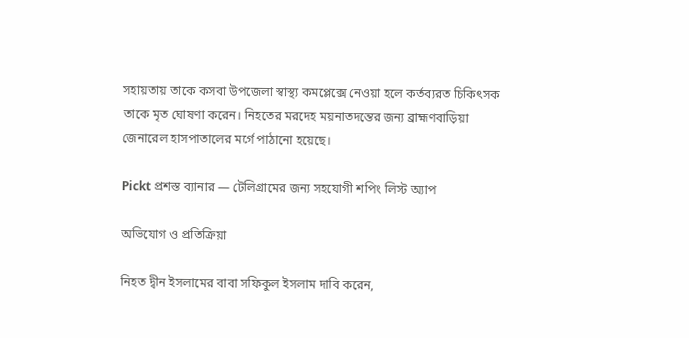সহায়তায় তাকে কসবা উপজেলা স্বাস্থ্য কমপ্লেক্সে নেওয়া হলে কর্তব্যরত চিকিৎসক তাকে মৃত ঘোষণা করেন। নিহতের মরদেহ ময়নাতদন্তের জন্য ব্রাহ্মণবাড়িয়া জেনারেল হাসপাতালের মর্গে পাঠানো হয়েছে।

Pickt প্রশস্ত ব্যানার — টেলিগ্রামের জন্য সহযোগী শপিং লিস্ট অ্যাপ

অভিযোগ ও প্রতিক্রিয়া

নিহত দ্বীন ইসলামের বাবা সফিকুল ইসলাম দাবি করেন,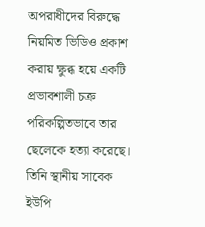অপরাধীদের বিরুদ্ধে নিয়মিত ভিডিও প্রকাশ করায় ক্ষুব্ধ হয়ে একটি প্রভাবশালী চক্র পরিকল্পিতভাবে তার ছেলেকে হত্যা করেছে। তিনি স্থানীয় সাবেক ইউপি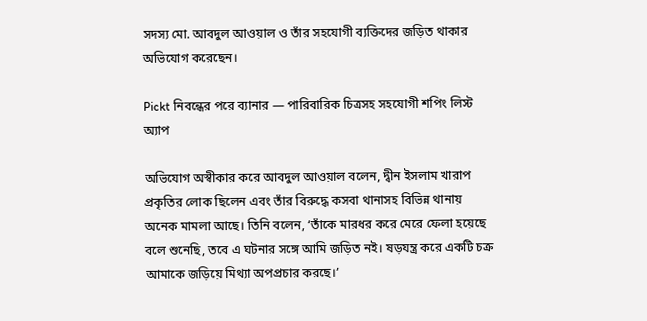সদস্য মো. আবদুল আওয়াল ও তাঁর সহযোগী ব্যক্তিদের জড়িত থাকার অভিযোগ করেছেন।

Pickt নিবন্ধের পরে ব্যানার — পারিবারিক চিত্রসহ সহযোগী শপিং লিস্ট অ্যাপ

অভিযোগ অস্বীকার করে আবদুল আওয়াল বলেন, দ্বীন ইসলাম খারাপ প্রকৃতির লোক ছিলেন এবং তাঁর বিরুদ্ধে কসবা থানাসহ বিভিন্ন থানায় অনেক মামলা আছে। তিনি বলেন, ‘তাঁকে মারধর করে মেরে ফেলা হয়েছে বলে শুনেছি, তবে এ ঘটনার সঙ্গে আমি জড়িত নই। ষড়যন্ত্র করে একটি চক্র আমাকে জড়িয়ে মিথ্যা অপপ্রচার করছে।’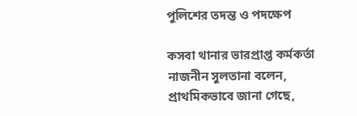পুলিশের তদন্ত ও পদক্ষেপ

কসবা থানার ভারপ্রাপ্ত কর্মকর্তা নাজনীন সুলতানা বলেন, প্রাথমিকভাবে জানা গেছে,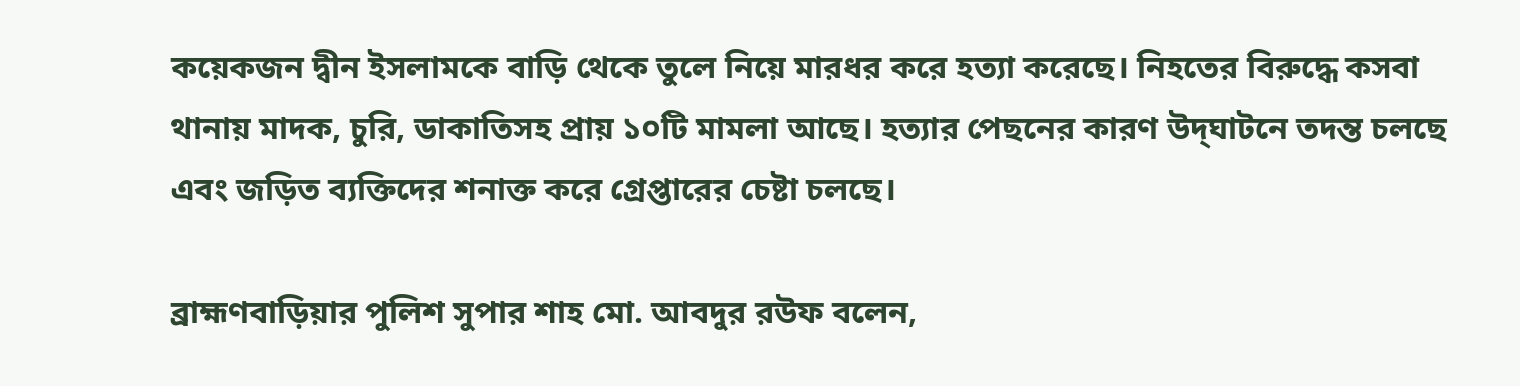কয়েকজন দ্বীন ইসলামকে বাড়ি থেকে তুলে নিয়ে মারধর করে হত্যা করেছে। নিহতের বিরুদ্ধে কসবা থানায় মাদক, চুরি, ডাকাতিসহ প্রায় ১০টি মামলা আছে। হত্যার পেছনের কারণ উদ্‌ঘাটনে তদন্ত চলছে এবং জড়িত ব্যক্তিদের শনাক্ত করে গ্রেপ্তারের চেষ্টা চলছে।

ব্রাহ্মণবাড়িয়ার পুলিশ সুপার শাহ মো. আবদুর রউফ বলেন,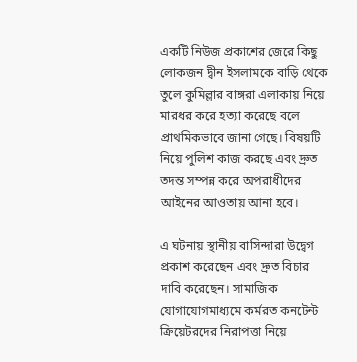একটি নিউজ প্রকাশের জেরে কিছু লোকজন দ্বীন ইসলামকে বাড়ি থেকে তুলে কুমিল্লার বাঙ্গরা এলাকায় নিয়ে মারধর করে হত্যা করেছে বলে প্রাথমিকভাবে জানা গেছে। বিষয়টি নিয়ে পুলিশ কাজ করছে এবং দ্রুত তদন্ত সম্পন্ন করে অপরাধীদের আইনের আওতায় আনা হবে।

এ ঘটনায় স্থানীয় বাসিন্দারা উদ্বেগ প্রকাশ করেছেন এবং দ্রুত বিচার দাবি করেছেন। সামাজিক যোগাযোগমাধ্যমে কর্মরত কনটেন্ট ক্রিয়েটরদের নিরাপত্তা নিয়ে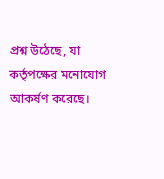প্রশ্ন উঠেছে, যা কর্তৃপক্ষের মনোযোগ আকর্ষণ করেছে।